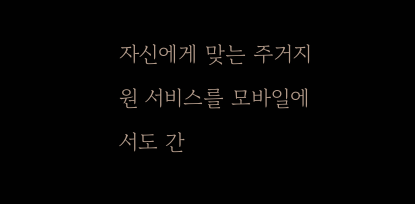자신에게 맞는 주거지원 서비스를 모바일에서도 간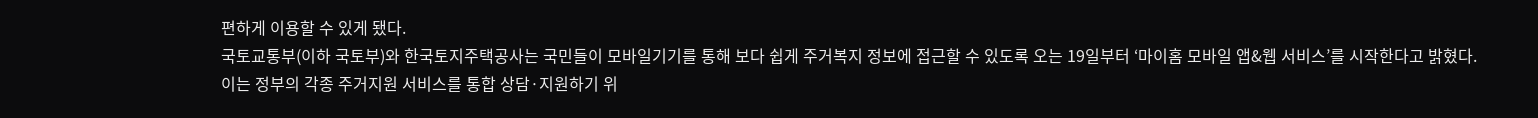편하게 이용할 수 있게 됐다.
국토교통부(이하 국토부)와 한국토지주택공사는 국민들이 모바일기기를 통해 보다 쉽게 주거복지 정보에 접근할 수 있도록 오는 19일부터 ‘마이홈 모바일 앱&웹 서비스’를 시작한다고 밝혔다.
이는 정부의 각종 주거지원 서비스를 통합 상담·지원하기 위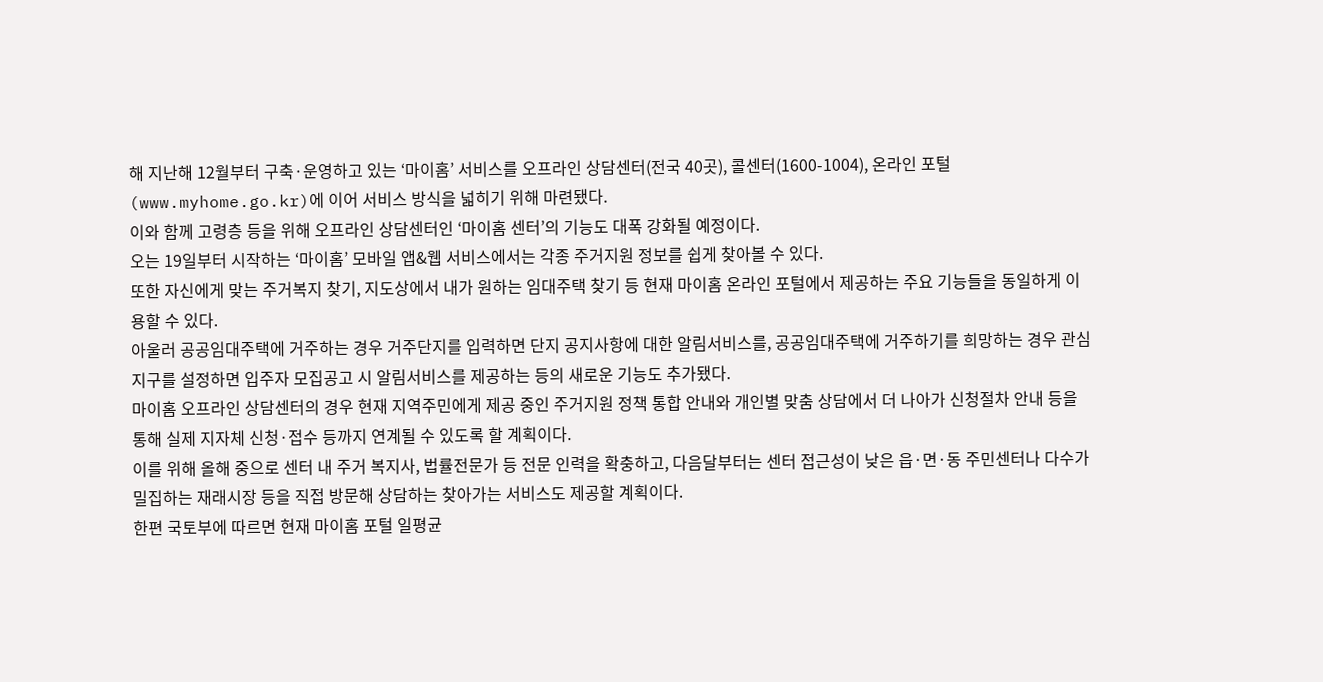해 지난해 12월부터 구축·운영하고 있는 ‘마이홈’ 서비스를 오프라인 상담센터(전국 40곳), 콜센터(1600-1004), 온라인 포털(www.myhome.go.kr)에 이어 서비스 방식을 넓히기 위해 마련됐다.
이와 함께 고령층 등을 위해 오프라인 상담센터인 ‘마이홈 센터’의 기능도 대폭 강화될 예정이다.
오는 19일부터 시작하는 ‘마이홈’ 모바일 앱&웹 서비스에서는 각종 주거지원 정보를 쉽게 찾아볼 수 있다.
또한 자신에게 맞는 주거복지 찾기, 지도상에서 내가 원하는 임대주택 찾기 등 현재 마이홈 온라인 포털에서 제공하는 주요 기능들을 동일하게 이용할 수 있다.
아울러 공공임대주택에 거주하는 경우 거주단지를 입력하면 단지 공지사항에 대한 알림서비스를, 공공임대주택에 거주하기를 희망하는 경우 관심지구를 설정하면 입주자 모집공고 시 알림서비스를 제공하는 등의 새로운 기능도 추가됐다.
마이홈 오프라인 상담센터의 경우 현재 지역주민에게 제공 중인 주거지원 정책 통합 안내와 개인별 맞춤 상담에서 더 나아가 신청절차 안내 등을 통해 실제 지자체 신청·접수 등까지 연계될 수 있도록 할 계획이다.
이를 위해 올해 중으로 센터 내 주거 복지사, 법률전문가 등 전문 인력을 확충하고, 다음달부터는 센터 접근성이 낮은 읍·면·동 주민센터나 다수가 밀집하는 재래시장 등을 직접 방문해 상담하는 찾아가는 서비스도 제공할 계획이다.
한편 국토부에 따르면 현재 마이홈 포털 일평균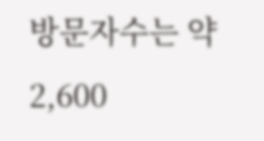방문자수는 약 2,600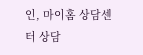인, 마이홈 상담센터 상담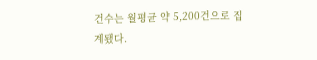건수는 월평균 약 5,200건으로 집계됐다.